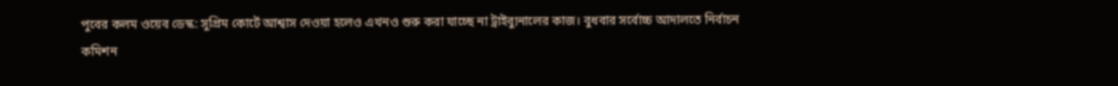পুবের কলম ওয়েব ডেস্ক: সুপ্রিম কোর্টে আশ্বাস দেওয়া হলেও এখনও শুরু করা যাচ্ছে না ট্রাইব্যুনালের কাজ। বুধবার সর্বোচ্চ আদালতে নির্বাচন কমিশন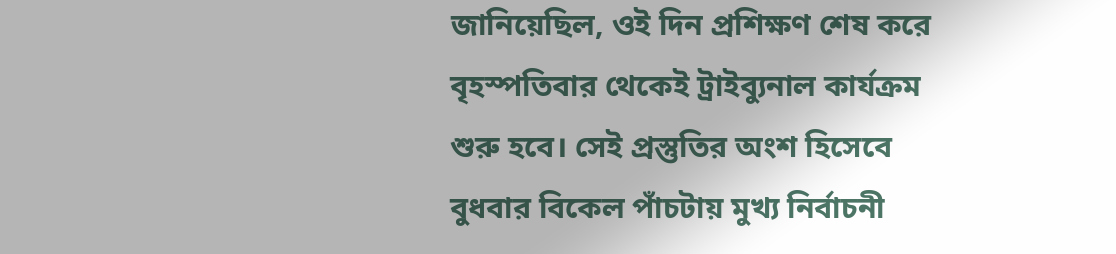জানিয়েছিল, ওই দিন প্রশিক্ষণ শেষ করে বৃহস্পতিবার থেকেই ট্রাইব্যুনাল কার্যক্রম শুরু হবে। সেই প্রস্তুতির অংশ হিসেবে বুধবার বিকেল পাঁচটায় মুখ্য নির্বাচনী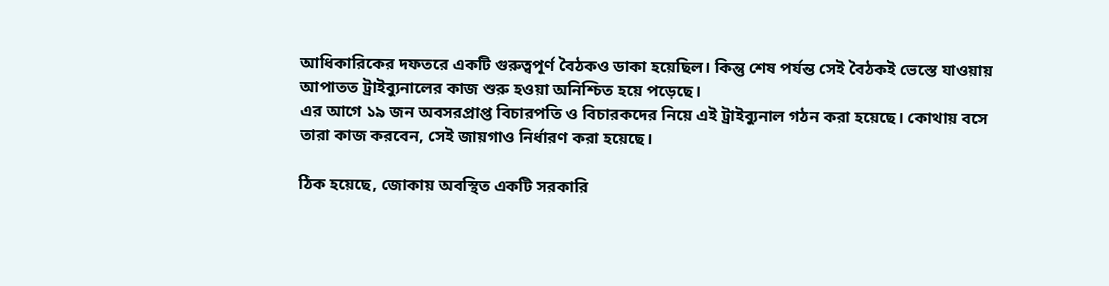আধিকারিকের দফতরে একটি গুরুত্বপূর্ণ বৈঠকও ডাকা হয়েছিল। কিন্তু শেষ পর্যন্ত সেই বৈঠকই ভেস্তে যাওয়ায় আপাতত ট্রাইব্যুনালের কাজ শুরু হওয়া অনিশ্চিত হয়ে পড়েছে।
এর আগে ১৯ জন অবসরপ্রাপ্ত বিচারপতি ও বিচারকদের নিয়ে এই ট্রাইব্যুনাল গঠন করা হয়েছে। কোথায় বসে তারা কাজ করবেন, সেই জায়গাও নির্ধারণ করা হয়েছে।

ঠিক হয়েছে, জোকায় অবস্থিত একটি সরকারি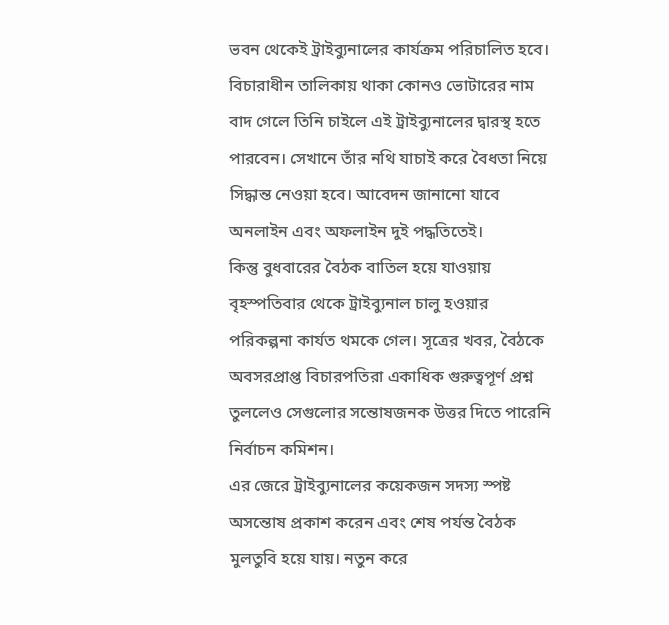ভবন থেকেই ট্রাইব্যুনালের কার্যক্রম পরিচালিত হবে। বিচারাধীন তালিকায় থাকা কোনও ভোটারের নাম বাদ গেলে তিনি চাইলে এই ট্রাইব্যুনালের দ্বারস্থ হতে পারবেন। সেখানে তাঁর নথি যাচাই করে বৈধতা নিয়ে সিদ্ধান্ত নেওয়া হবে। আবেদন জানানো যাবে অনলাইন এবং অফলাইন দুই পদ্ধতিতেই।
কিন্তু বুধবারের বৈঠক বাতিল হয়ে যাওয়ায় বৃহস্পতিবার থেকে ট্রাইব্যুনাল চালু হওয়ার পরিকল্পনা কার্যত থমকে গেল। সূত্রের খবর, বৈঠকে অবসরপ্রাপ্ত বিচারপতিরা একাধিক গুরুত্বপূর্ণ প্রশ্ন তুললেও সেগুলোর সন্তোষজনক উত্তর দিতে পারেনি নির্বাচন কমিশন।
এর জেরে ট্রাইব্যুনালের কয়েকজন সদস্য স্পষ্ট অসন্তোষ প্রকাশ করেন এবং শেষ পর্যন্ত বৈঠক মুলতুবি হয়ে যায়। নতুন করে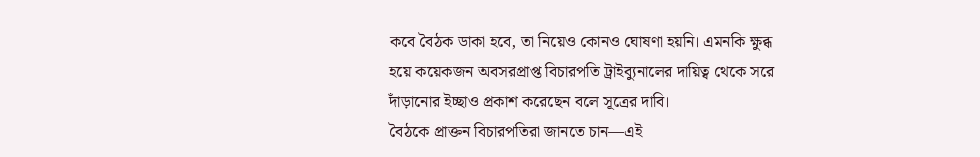কবে বৈঠক ডাকা হবে, তা নিয়েও কোনও ঘোষণা হয়নি। এমনকি ক্ষুব্ধ হয়ে কয়েকজন অবসরপ্রাপ্ত বিচারপতি ট্রাইব্যুনালের দায়িত্ব থেকে সরে দাঁড়ানোর ইচ্ছাও প্রকাশ করেছেন বলে সূত্রের দাবি।
বৈঠকে প্রাক্তন বিচারপতিরা জানতে চান—এই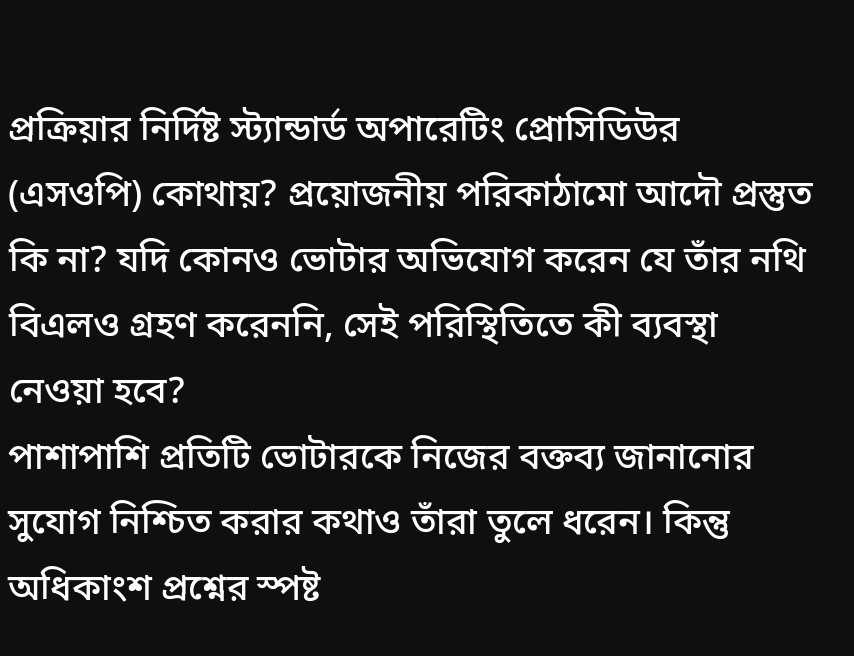প্রক্রিয়ার নির্দিষ্ট স্ট্যান্ডার্ড অপারেটিং প্রোসিডিউর (এসওপি) কোথায়? প্রয়োজনীয় পরিকাঠামো আদৌ প্রস্তুত কি না? যদি কোনও ভোটার অভিযোগ করেন যে তাঁর নথি বিএলও গ্রহণ করেননি, সেই পরিস্থিতিতে কী ব্যবস্থা নেওয়া হবে?
পাশাপাশি প্রতিটি ভোটারকে নিজের বক্তব্য জানানোর সুযোগ নিশ্চিত করার কথাও তাঁরা তুলে ধরেন। কিন্তু অধিকাংশ প্রশ্নের স্পষ্ট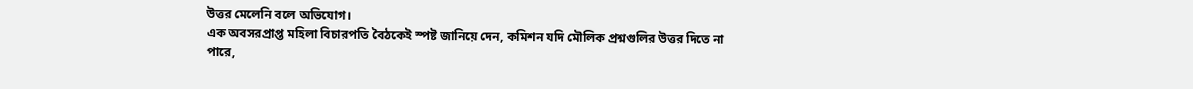উত্তর মেলেনি বলে অভিযোগ।
এক অবসরপ্রাপ্ত মহিলা বিচারপতি বৈঠকেই স্পষ্ট জানিয়ে দেন, কমিশন যদি মৌলিক প্রশ্নগুলির উত্তর দিতে না পারে,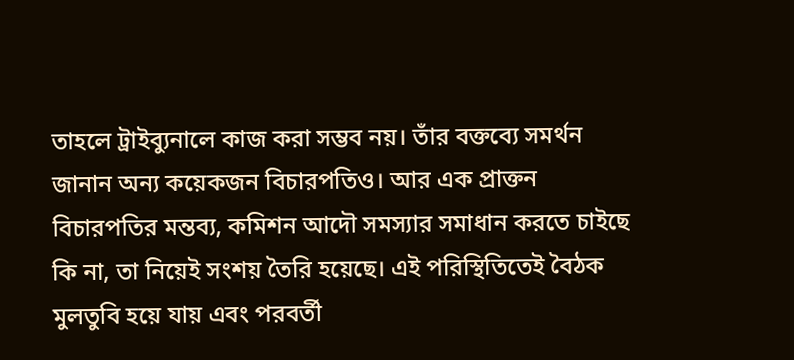তাহলে ট্রাইব্যুনালে কাজ করা সম্ভব নয়। তাঁর বক্তব্যে সমর্থন জানান অন্য কয়েকজন বিচারপতিও। আর এক প্রাক্তন বিচারপতির মন্তব্য, কমিশন আদৌ সমস্যার সমাধান করতে চাইছে কি না, তা নিয়েই সংশয় তৈরি হয়েছে। এই পরিস্থিতিতেই বৈঠক মুলতুবি হয়ে যায় এবং পরবর্তী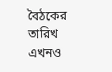বৈঠকের তারিখ এখনও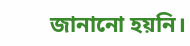জানানো হয়নি।